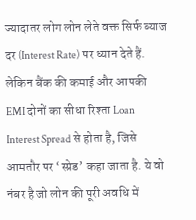ज्यादातर लोग लोन लेते वक्त सिर्फ ब्याज दर (Interest Rate) पर ध्यान देते हैं. लेकिन बैंक की कमाई और आपकी EMI दोनों का सीधा रिश्ता Loan Interest Spread से होता है, जिसे आमतौर पर ‘स्प्रेड’ कहा जाता है. ये वो नंबर है जो लोन की पूरी अवधि में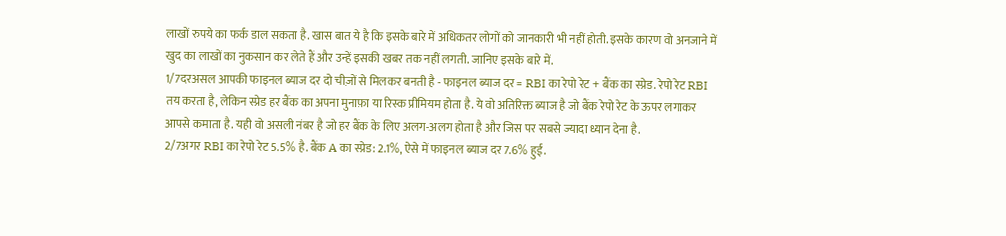लाखों रुपये का फर्क डाल सकता है. खास बात ये है कि इसके बारे में अधिकतर लोगों को जानकारी भी नहीं होती. इसके कारण वो अनजाने में खुद का लाखों का नुकसान कर लेते हैं और उन्हें इसकी खबर तक नहीं लगती. जानिए इसके बारे में.
1/7दरअसल आपकी फाइनल ब्याज दर दो चीज़ों से मिलकर बनती है - फाइनल ब्याज दर = RBI का रेपो रेट + बैंक का स्प्रेड. रेपो रेट RBI तय करता है, लेकिन स्प्रेड हर बैंक का अपना मुनाफ़ा या रिस्क प्रीमियम होता है. ये वो अतिरिक्त ब्याज है जो बैंक रेपो रेट के ऊपर लगाकर आपसे कमाता है. यही वो असली नंबर है जो हर बैंक के लिए अलग-अलग होता है और जिस पर सबसे ज्यादा ध्यान देना है.
2/7अगर RBI का रेपो रेट 5.5% है. बैंक A का स्प्रेड: 2.1%, ऐसे में फाइनल ब्याज दर 7.6% हुई.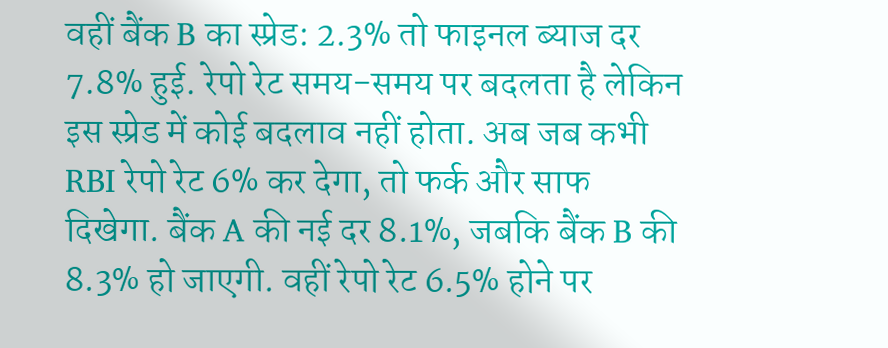वहीं बैंक B का स्प्रेड: 2.3% तो फाइनल ब्याज दर 7.8% हुई. रेपो रेट समय-समय पर बदलता है लेकिन इस स्प्रेड में कोई बदलाव नहीं होता. अब जब कभी RBI रेपो रेट 6% कर देगा, तो फर्क और साफ दिखेगा. बैंक A की नई दर 8.1%, जबकि बैंक B की 8.3% हो जाएगी. वहीं रेपो रेट 6.5% होने पर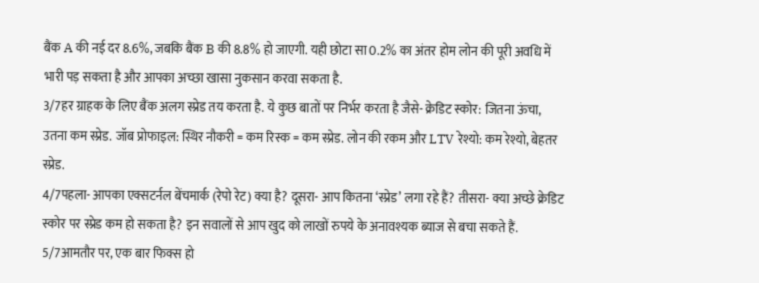बैंक A की नई दर 8.6%, जबकि बैंक B की 8.8% हो जाएगी. यही छोटा सा 0.2% का अंतर होम लोन की पूरी अवधि में भारी पड़ सकता है और आपका अच्छा खासा नुकसान करवा सकता है.
3/7हर ग्राहक के लिए बैंक अलग स्प्रेड तय करता है. ये कुछ बातों पर निर्भर करता है जैसे- क्रेडिट स्कोर: जितना ऊंचा, उतना कम स्प्रेड. जॉब प्रोफाइल: स्थिर नौकरी = कम रिस्क = कम स्प्रेड. लोन की रकम और LTV रेश्यो: कम रेश्यो, बेहतर स्प्रेड.
4/7पहला- आपका एक्सटर्नल बेंचमार्क (रेपो रेट) क्या है? दूसरा- आप कितना ‘स्प्रेड’ लगा रहे हैं? तीसरा- क्या अच्छे क्रेडिट स्कोर पर स्प्रेड कम हो सकता है? इन सवालों से आप खुद को लाखों रुपये के अनावश्यक ब्याज से बचा सकते हैं.
5/7आमतौर पर, एक बार फिक्स हो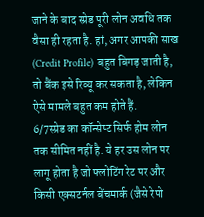जाने के बाद स्प्रेड पूरी लोन अवधि तक वैसा ही रहता है. हां, अगर आपकी साख (Credit Profile) बहुत बिगड़ जाती है, तो बैंक इसे रिव्यू कर सकता है, लेकिन ऐसे मामले बहुत कम होते हैं.
6/7स्प्रेड का कॉन्सेप्ट सिर्फ होम लोन तक सीमित नहीं है. ये हर उस लोन पर लागू होता है जो फ्लोटिंग रेट पर और किसी एक्सटर्नल बेंचमार्क (जैसे रेपो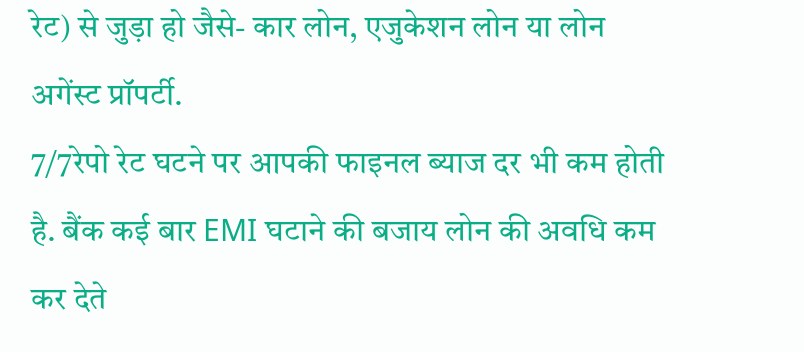रेट) से जुड़ा हो जैसे- कार लोन, एजुकेशन लोन या लोन अगेंस्ट प्रॉपर्टी.
7/7रेपो रेट घटने पर आपकी फाइनल ब्याज दर भी कम होती है. बैंक कई बार EMI घटाने की बजाय लोन की अवधि कम कर देते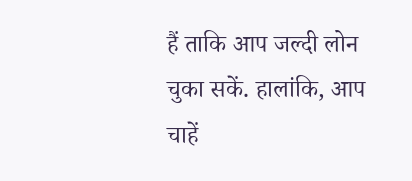हैं ताकि आप जल्दी लोन चुका सकें. हालांकि, आप चाहें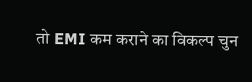तो EMI कम कराने का विकल्प चुन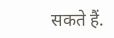सकते हैं.